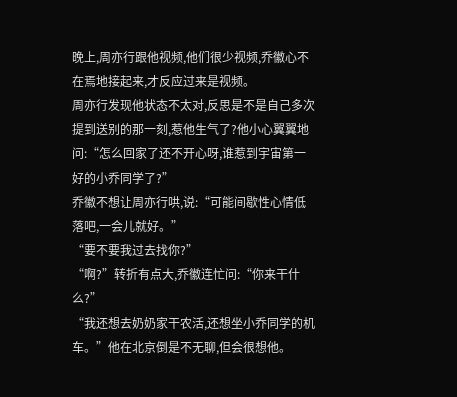晚上,周亦行跟他视频,他们很少视频,乔徽心不在焉地接起来,才反应过来是视频。
周亦行发现他状态不太对,反思是不是自己多次提到送别的那一刻,惹他生气了?他小心翼翼地问:“怎么回家了还不开心呀,谁惹到宇宙第一好的小乔同学了?”
乔徽不想让周亦行哄,说:“可能间歇性心情低落吧,一会儿就好。”
“要不要我过去找你?”
“啊?”转折有点大,乔徽连忙问:“你来干什么?”
“我还想去奶奶家干农活,还想坐小乔同学的机车。”他在北京倒是不无聊,但会很想他。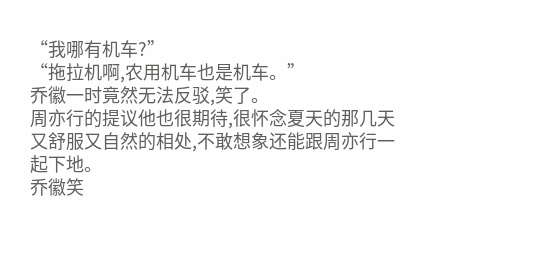“我哪有机车?”
“拖拉机啊,农用机车也是机车。”
乔徽一时竟然无法反驳,笑了。
周亦行的提议他也很期待,很怀念夏天的那几天又舒服又自然的相处,不敢想象还能跟周亦行一起下地。
乔徽笑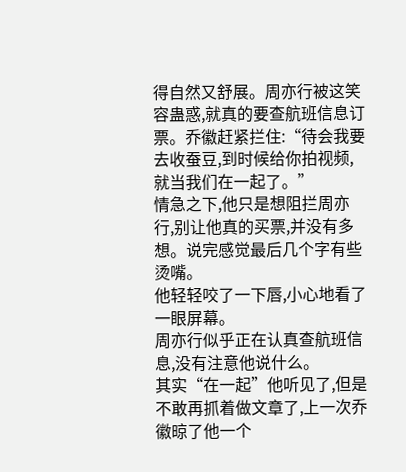得自然又舒展。周亦行被这笑容蛊惑,就真的要查航班信息订票。乔徽赶紧拦住:“待会我要去收蚕豆,到时候给你拍视频,就当我们在一起了。”
情急之下,他只是想阻拦周亦行,别让他真的买票,并没有多想。说完感觉最后几个字有些烫嘴。
他轻轻咬了一下唇,小心地看了一眼屏幕。
周亦行似乎正在认真查航班信息,没有注意他说什么。
其实“在一起”他听见了,但是不敢再抓着做文章了,上一次乔徽晾了他一个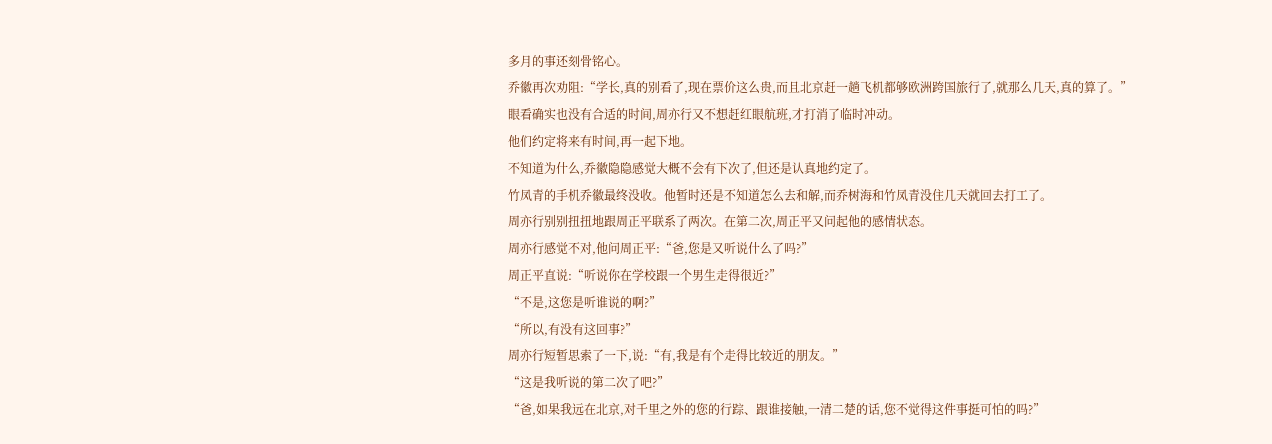多月的事还刻骨铭心。
乔徽再次劝阻:“学长,真的别看了,现在票价这么贵,而且北京赶一趟飞机都够欧洲跨国旅行了,就那么几天,真的算了。”
眼看确实也没有合适的时间,周亦行又不想赶红眼航班,才打消了临时冲动。
他们约定将来有时间,再一起下地。
不知道为什么,乔徽隐隐感觉大概不会有下次了,但还是认真地约定了。
竹凤青的手机乔徽最终没收。他暂时还是不知道怎么去和解,而乔树海和竹凤青没住几天就回去打工了。
周亦行别别扭扭地跟周正平联系了两次。在第二次,周正平又问起他的感情状态。
周亦行感觉不对,他问周正平:“爸,您是又听说什么了吗?”
周正平直说:“听说你在学校跟一个男生走得很近?”
“不是,这您是听谁说的啊?”
“所以,有没有这回事?”
周亦行短暂思索了一下,说:“有,我是有个走得比较近的朋友。”
“这是我听说的第二次了吧?”
“爸,如果我远在北京,对千里之外的您的行踪、跟谁接触,一清二楚的话,您不觉得这件事挺可怕的吗?”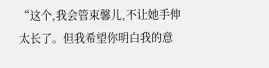“这个,我会管束馨儿,不让她手伸太长了。但我希望你明白我的意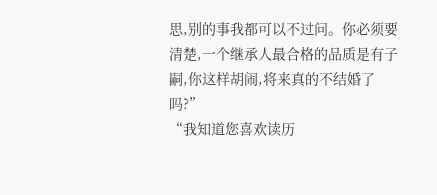思,别的事我都可以不过问。你必须要清楚,一个继承人最合格的品质是有子嗣,你这样胡闹,将来真的不结婚了吗?”
“我知道您喜欢读历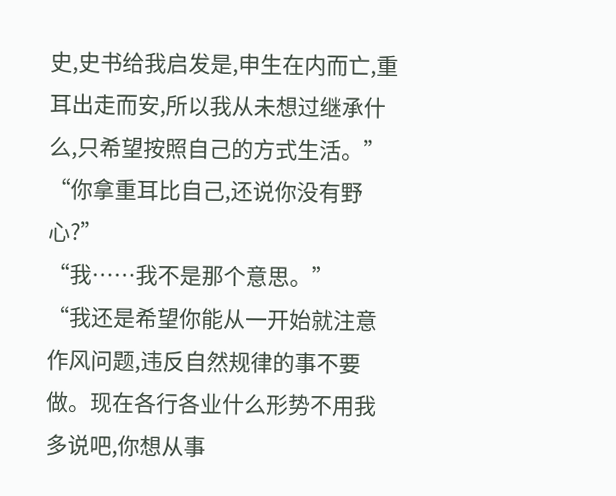史,史书给我启发是,申生在内而亡,重耳出走而安,所以我从未想过继承什么,只希望按照自己的方式生活。”
“你拿重耳比自己,还说你没有野心?”
“我……我不是那个意思。”
“我还是希望你能从一开始就注意作风问题,违反自然规律的事不要做。现在各行各业什么形势不用我多说吧,你想从事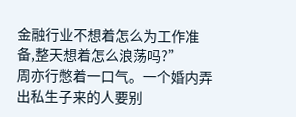金融行业不想着怎么为工作准备,整天想着怎么浪荡吗?”
周亦行憋着一口气。一个婚内弄出私生子来的人要别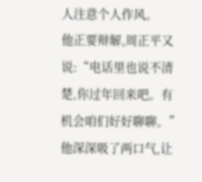人注意个人作风。
他正要辩解,周正平又说:“电话里也说不清楚,你过年回来吧。有机会咱们好好聊聊。”
他深深吸了两口气,让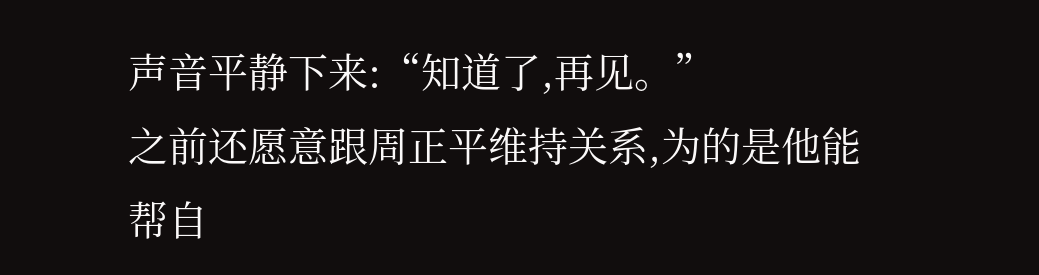声音平静下来:“知道了,再见。”
之前还愿意跟周正平维持关系,为的是他能帮自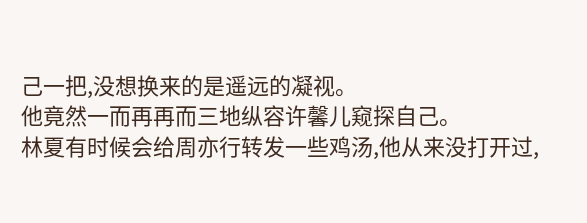己一把,没想换来的是遥远的凝视。
他竟然一而再再而三地纵容许馨儿窥探自己。
林夏有时候会给周亦行转发一些鸡汤,他从来没打开过,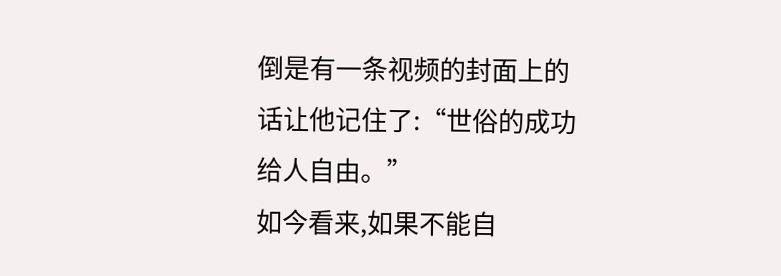倒是有一条视频的封面上的话让他记住了:“世俗的成功给人自由。”
如今看来,如果不能自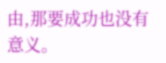由,那要成功也没有意义。